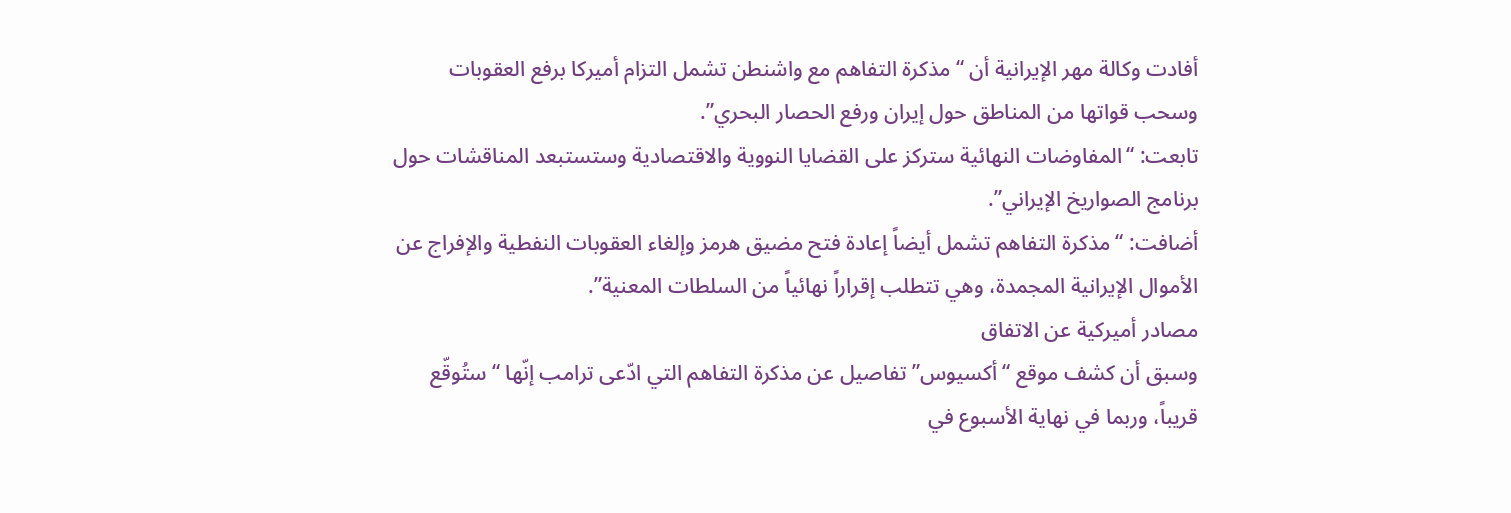أفادت وكالة مهر الإيرانية أن “مذكرة التفاهم مع واشنطن تشمل التزام أميركا برفع العقوبات وسحب قواتها من المناطق حول إيران ورفع الحصار البحري”.
تابعت: “المفاوضات النهائية ستركز على القضايا النووية والاقتصادية وستستبعد المناقشات حول برنامج الصواريخ الإيراني”.
أضافت: “مذكرة التفاهم تشمل أيضاً إعادة فتح مضيق هرمز وإلغاء العقوبات النفطية والإفراج عن الأموال الإيرانية المجمدة، وهي تتطلب إقراراً نهائياً من السلطات المعنية”.
مصادر أميركية عن الاتفاق
وسبق أن كشف موقع “أكسيوس” تفاصيل عن مذكرة التفاهم التي ادّعى ترامب إنّها “ستُوقّع قريباً، وربما في نهاية الأسبوع في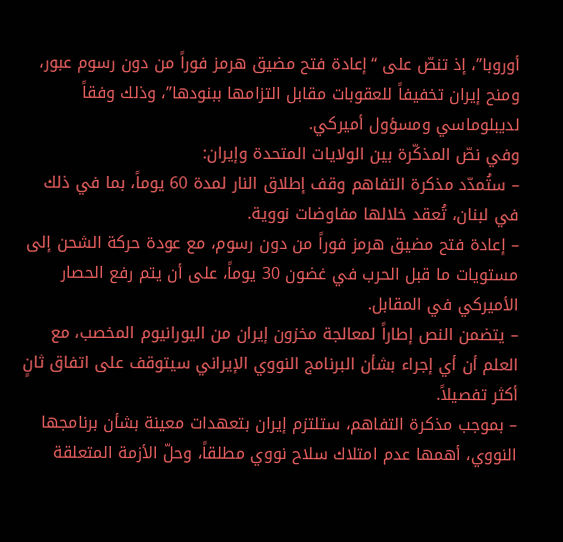أوروبا”، إذ تنصّ على “إعادة فتح مضيق هرمز فوراً من دون رسوم عبور، ومنح إيران تخفيفاً للعقوبات مقابل التزامها ببنودها”، وذلك وفقاً لديبلوماسي ومسؤول أميركي.
وفي نصّ المذكّرة بين الولايات المتحدة وإيران:
– ستُمدّد مذكرة التفاهم وقف إطلاق النار لمدة 60 يوماً، بما في ذلك في لبنان، تُعقد خلالها مفاوضات نووية.
– إعادة فتح مضيق هرمز فوراً من دون رسوم، مع عودة حركة الشحن إلى مستويات ما قبل الحرب في غضون 30 يوماً، على أن يتم رفع الحصار الأميركي في المقابل.
– يتضمن النص إطاراً لمعالجة مخزون إيران من اليورانيوم المخصب، مع العلم أن أي إجراء بشأن البرنامج النووي الإيراني سيتوقف على اتفاق ثانٍ أكثر تفصيلاً.
– بموجب مذكرة التفاهم، ستلتزم إيران بتعهدات معينة بشأن برنامجها النووي، أهمها عدم امتلاك سلاح نووي مطلقاً، وحلّ الأزمة المتعلقة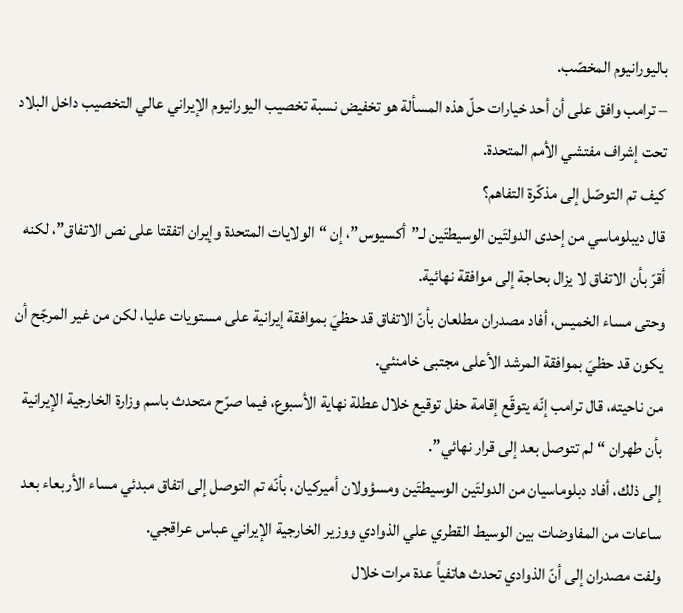باليورانيوم المخصّب.
– ترامب وافق على أن أحد خيارات حلّ هذه المسألة هو تخفيض نسبة تخصيب اليورانيوم الإيراني عالي التخصيب داخل البلاد تحت إشراف مفتشي الأمم المتحدة.
كيف تم التوصّل إلى مذكّرة التفاهم؟
قال ديبلوماسي من إحدى الدولتَين الوسيطتَين لـ”أكسيوس”، إن “الولايات المتحدة وإيران اتفقتا على نص الاتفاق”، لكنه أقرّ بأن الاتفاق لا يزال بحاجة إلى موافقة نهائية.
وحتى مساء الخميس، أفاد مصدران مطلعان بأنّ الاتفاق قد حظيَ بموافقة إيرانية على مستويات عليا، لكن من غير المرجّح أن يكون قد حظيَ بموافقة المرشد الأعلى مجتبى خامنئي.
من ناحيته، قال ترامب إنّه يتوقّع إقامة حفل توقيع خلال عطلة نهاية الأسبوع، فيما صرّح متحدث باسم وزارة الخارجية الإيرانية بأن طهران “لم تتوصل بعد إلى قرار نهائي”.
إلى ذلك، أفاد دبلوماسيان من الدولتَين الوسيطتَين ومسؤولان أميركيان، بأنّه تم التوصل إلى اتفاق مبدئي مساء الأربعاء بعد ساعات من المفاوضات بين الوسيط القطري علي الذوادي ووزير الخارجية الإيراني عباس عراقجي.
ولفت مصدران إلى أنّ الذوادي تحدث هاتفياً عدة مرات خلال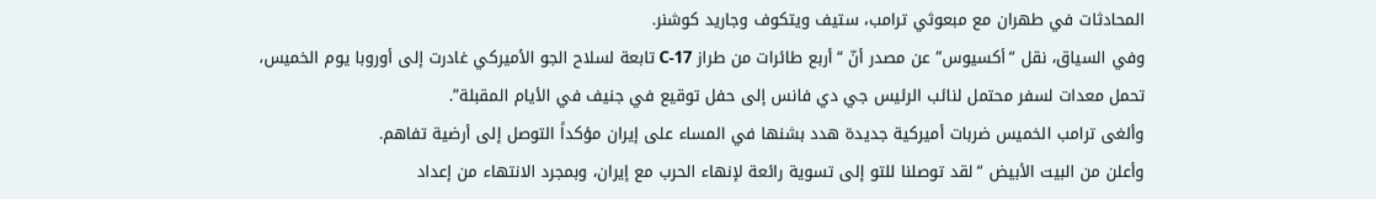المحادثات في طهران مع مبعوثي ترامب، ستيف ويتكوف وجاريد كوشنر.
وفي السياق، نقل “أكسيوس” عن مصدر أنّ “أربع طائرات من طراز C-17 تابعة لسلاح الجو الأميركي غادرت إلى أوروبا يوم الخميس، تحمل معدات لسفر محتمل لنائب الرئيس جي دي فانس إلى حفل توقيع في جنيف في الأيام المقبلة”.
وألغى ترامب الخميس ضربات أميركية جديدة هدد بشنها في المساء على إيران مؤكداً التوصل إلى أرضية تفاهم.
وأعلن من البيت الأبيض “لقد توصلنا للتو إلى تسوية رائعة لإنهاء الحرب مع إيران، وبمجرد الانتهاء من إعداد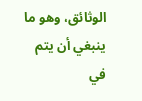الوثائق، وهو ما ينبغي أن يتم في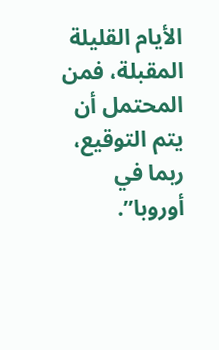الأيام القليلة المقبلة، فمن المحتمل أن يتم التوقيع، ربما في أوروبا”.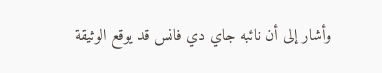وأشار إلى أن نائبه جاي دي فانس قد يوقع الوثيقة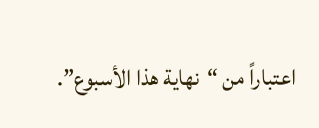اعتباراً من “نهاية هذا الأسبوع”.